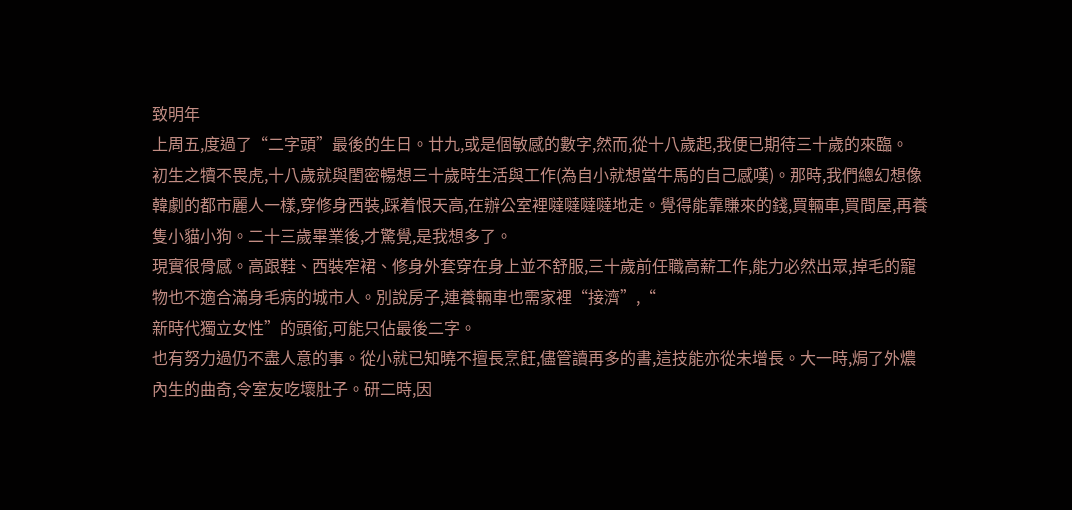致明年
上周五,度過了“二字頭”最後的生日。廿九,或是個敏感的數字,然而,從十八歲起,我便已期待三十歲的來臨。
初生之犢不畏虎,十八歲就與閨密暢想三十歲時生活與工作(為自小就想當牛馬的自己感嘆)。那時,我們總幻想像韓劇的都市麗人一樣,穿修身西裝,踩着恨天高,在辦公室裡噠噠噠噠地走。覺得能靠賺來的錢,買輛車,買間屋,再養隻小貓小狗。二十三歲畢業後,才驚覺,是我想多了。
現實很骨感。高跟鞋、西裝窄裙、修身外套穿在身上並不舒服,三十歲前任職高薪工作,能力必然出眾,掉毛的寵物也不適合滿身毛病的城市人。別說房子,連養輛車也需家裡“接濟”,“
新時代獨立女性”的頭銜,可能只佔最後二字。
也有努力過仍不盡人意的事。從小就已知曉不擅長烹飪,儘管讀再多的書,這技能亦從未增長。大一時,焗了外燶內生的曲奇,令室友吃壞肚子。研二時,因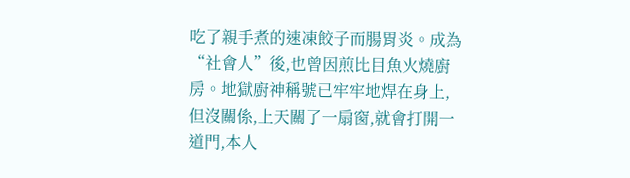吃了親手煮的速凍餃子而腸胃炎。成為“社會人”後,也曾因煎比目魚火燒廚房。地獄廚神稱號已牢牢地焊在身上,但沒關係,上天關了一扇窗,就會打開一道門,本人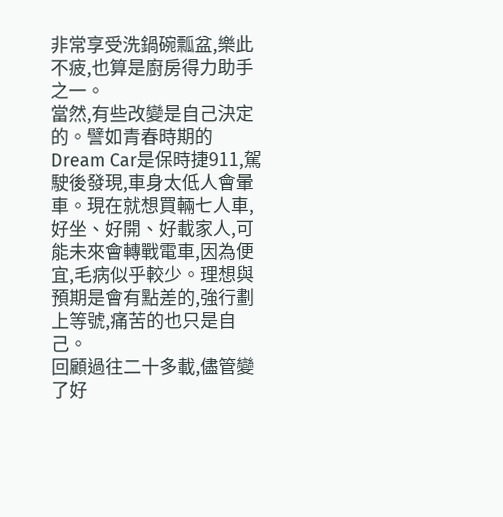非常享受洗鍋碗瓢盆,樂此不疲,也算是廚房得力助手之一。
當然,有些改變是自己決定的。譬如青春時期的Dream Car是保時捷911,駕駛後發現,車身太低人會暈車。現在就想買輛七人車,好坐、好開、好載家人,可能未來會轉戰電車,因為便宜,毛病似乎較少。理想與預期是會有點差的,強行劃上等號,痛苦的也只是自己。
回顧過往二十多載,儘管變了好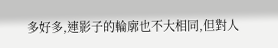多好多,連影子的輪廓也不大相同,但對人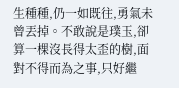生種種,仍一如既往,勇氣未曾丟掉。不敢說是璞玉,卻算一棵沒長得太歪的樹,面對不得而為之事,只好繼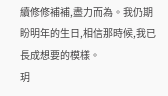續修修補補,盡力而為。我仍期盼明年的生日,相信那時候,我已長成想要的模樣。
玥